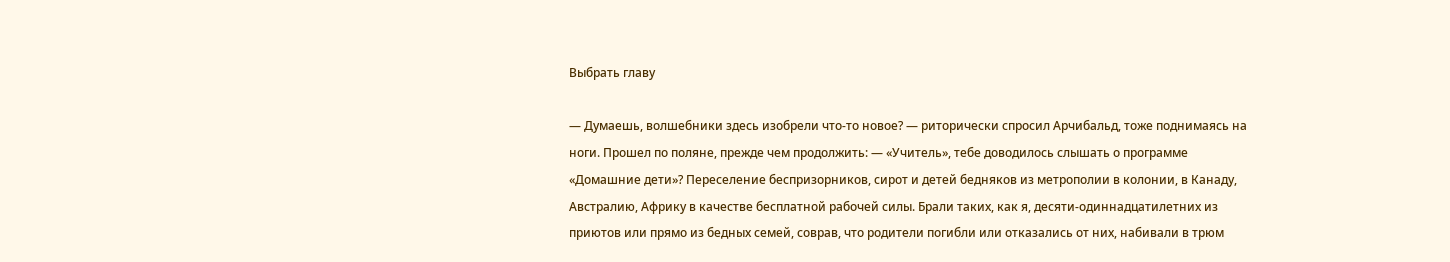Выбрать главу

— Думаешь, волшебники здесь изобрели что-то новое? — риторически спросил Арчибальд, тоже поднимаясь на ноги. Прошел по поляне, прежде чем продолжить: — «Учитель», тебе доводилось слышать о программе «Домашние дети»? Переселение беспризорников, сирот и детей бедняков из метрополии в колонии, в Канаду, Австралию, Африку в качестве бесплатной рабочей силы. Брали таких, как я, десяти-одиннадцатилетних из приютов или прямо из бедных семей, соврав, что родители погибли или отказались от них, набивали в трюм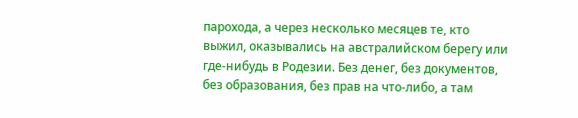парохода, а через несколько месяцев те, кто выжил, оказывались на австралийском берегу или где-нибудь в Родезии. Без денег, без документов, без образования, без прав на что-либо, а там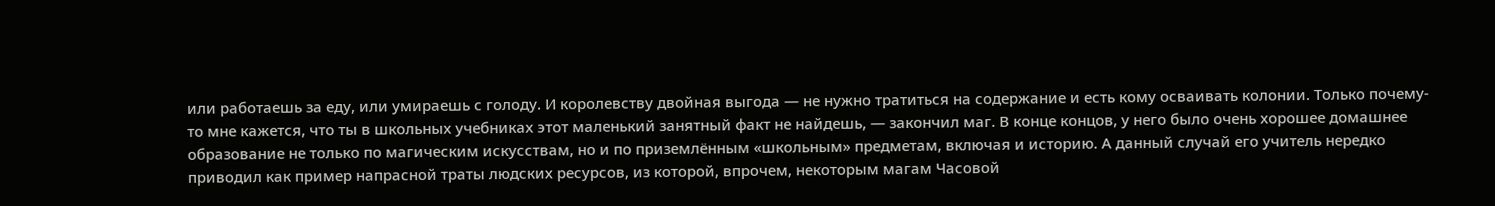или работаешь за еду, или умираешь с голоду. И королевству двойная выгода — не нужно тратиться на содержание и есть кому осваивать колонии. Только почему-то мне кажется, что ты в школьных учебниках этот маленький занятный факт не найдешь, — закончил маг. В конце концов, у него было очень хорошее домашнее образование не только по магическим искусствам, но и по приземлённым «школьным» предметам, включая и историю. А данный случай его учитель нередко приводил как пример напрасной траты людских ресурсов, из которой, впрочем, некоторым магам Часовой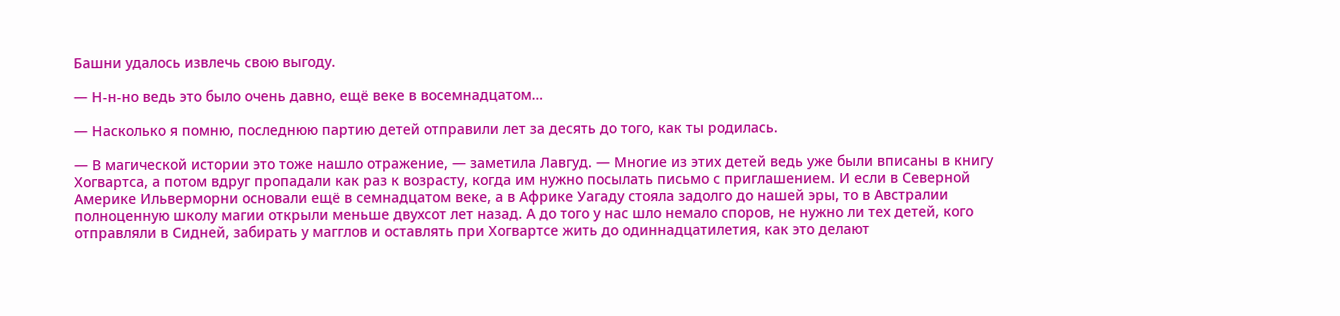Башни удалось извлечь свою выгоду.

— Н-н-но ведь это было очень давно, ещё веке в восемнадцатом…

— Насколько я помню, последнюю партию детей отправили лет за десять до того, как ты родилась.

— В магической истории это тоже нашло отражение, — заметила Лавгуд. — Многие из этих детей ведь уже были вписаны в книгу Хогвартса, а потом вдруг пропадали как раз к возрасту, когда им нужно посылать письмо с приглашением. И если в Северной Америке Ильверморни основали ещё в семнадцатом веке, а в Африке Уагаду стояла задолго до нашей эры, то в Австралии полноценную школу магии открыли меньше двухсот лет назад. А до того у нас шло немало споров, не нужно ли тех детей, кого отправляли в Сидней, забирать у магглов и оставлять при Хогвартсе жить до одиннадцатилетия, как это делают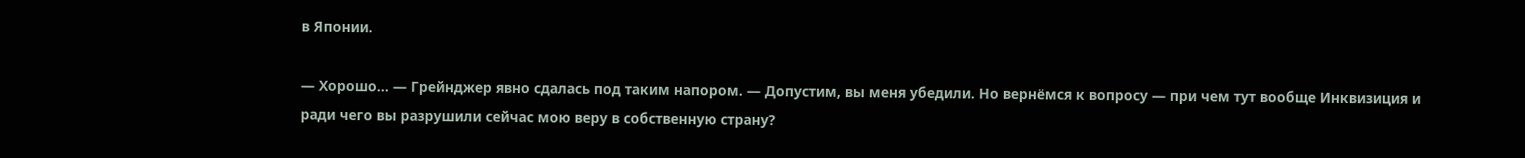в Японии.

— Хорошо… — Грейнджер явно сдалась под таким напором. — Допустим, вы меня убедили. Но вернёмся к вопросу — при чем тут вообще Инквизиция и ради чего вы разрушили сейчас мою веру в собственную страну?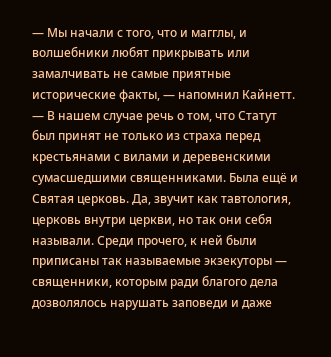— Мы начали с того, что и магглы, и волшебники любят прикрывать или замалчивать не самые приятные исторические факты, — напомнил Кайнетт. — В нашем случае речь о том, что Статут был принят не только из страха перед крестьянами с вилами и деревенскими сумасшедшими священниками. Была ещё и Святая церковь. Да, звучит как тавтология, церковь внутри церкви, но так они себя называли. Среди прочего, к ней были приписаны так называемые экзекуторы — священники, которым ради благого дела дозволялось нарушать заповеди и даже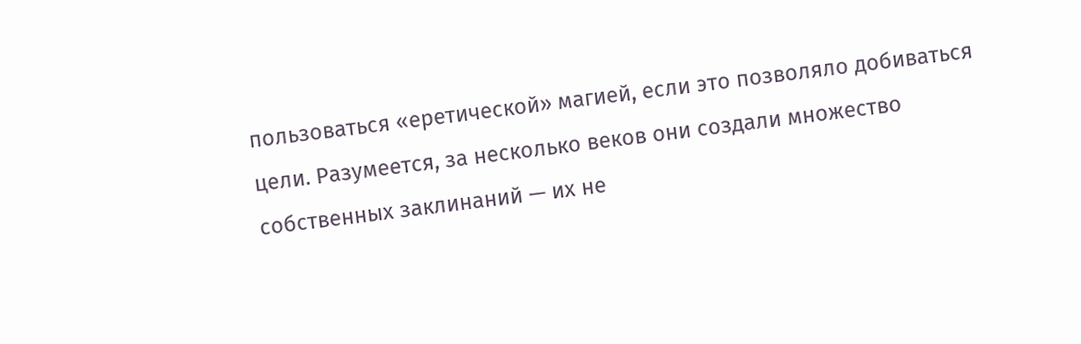пользоваться «еретической» магией, если это позволяло добиваться цели. Разумеется, за несколько веков они создали множество собственных заклинаний — их не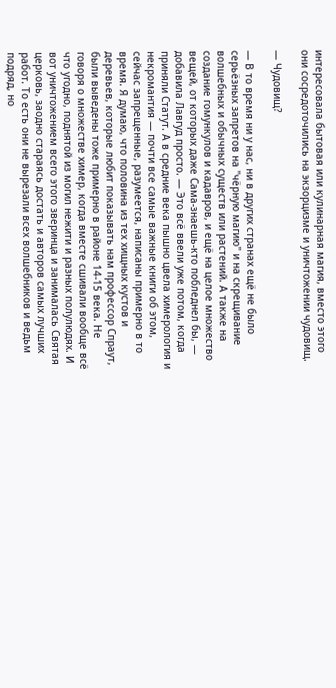интересовала бытовая или кулинарная магия, вместо этого они сосредоточились на экзорцизме и уничтожении чудовищ.

— Чудовищ?

— В то время ни у нас, ни в других странах ещё не было серьёзных запретов на "чёрную магию" и на скрещивание волшебных и обычных существ или растений. А также на создание гомункулов и кадавров, и ещё на целое множество вещей, от которых даже Сама-знаешь-кто побледнел бы, — добавила Лавгуд просто. — Это всё ввели уже потом, когда приняли Статут. А в средние века пышно цвела химерология и некромантия — почти все самые важные книги об этом, сейчас запрещенные, разумеется, написаны примерно в то время. Я думаю, что половина из тех хищных кустов и деревьев, которые любит показывать нам профессор Спраут, были выведены тоже примерно в районе 14-15 века. Не говоря о множестве химер, когда вместе сшивали вообще всё что угодно, поднятой из могил нежити и разных полулюдях. И вот уничтожением всего этого зверинца и занималась Святая церковь, заодно стараясь достать и авторов самых лучших работ. То есть они не вырезали всех волшебников и ведьм подряд, но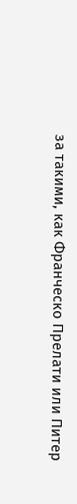за такими, как Франческо Прелати или Питер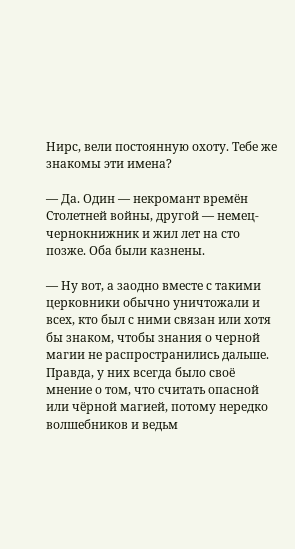Нирс, вели постоянную охоту. Тебе же знакомы эти имена?

— Да. Один — некромант времён Столетней войны, другой — немец-чернокнижник и жил лет на сто позже. Оба были казнены.

— Ну вот, а заодно вместе с такими церковники обычно уничтожали и всех, кто был с ними связан или хотя бы знаком, чтобы знания о черной магии не распространились дальше. Правда, у них всегда было своё мнение о том, что считать опасной или чёрной магией, потому нередко волшебников и ведьм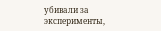убивали за эксперименты,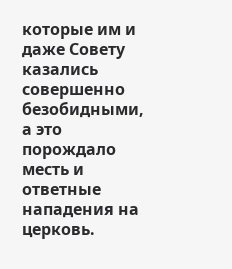которые им и даже Совету казались совершенно безобидными, а это порождало месть и ответные нападения на церковь.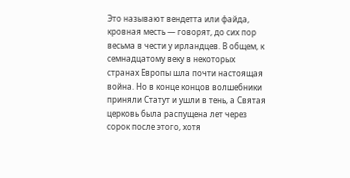Это называют вендетта или файда, кровная месть — говорят, до сих пор весьма в чести у ирландцев. В общем, к семнадцатому веку в некоторых странах Европы шла почти настоящая война. Но в конце концов волшебники приняли Статут и ушли в тень, а Святая церковь была распущена лет через сорок после этого, хотя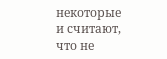некоторые и считают, что не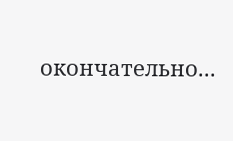окончательно...